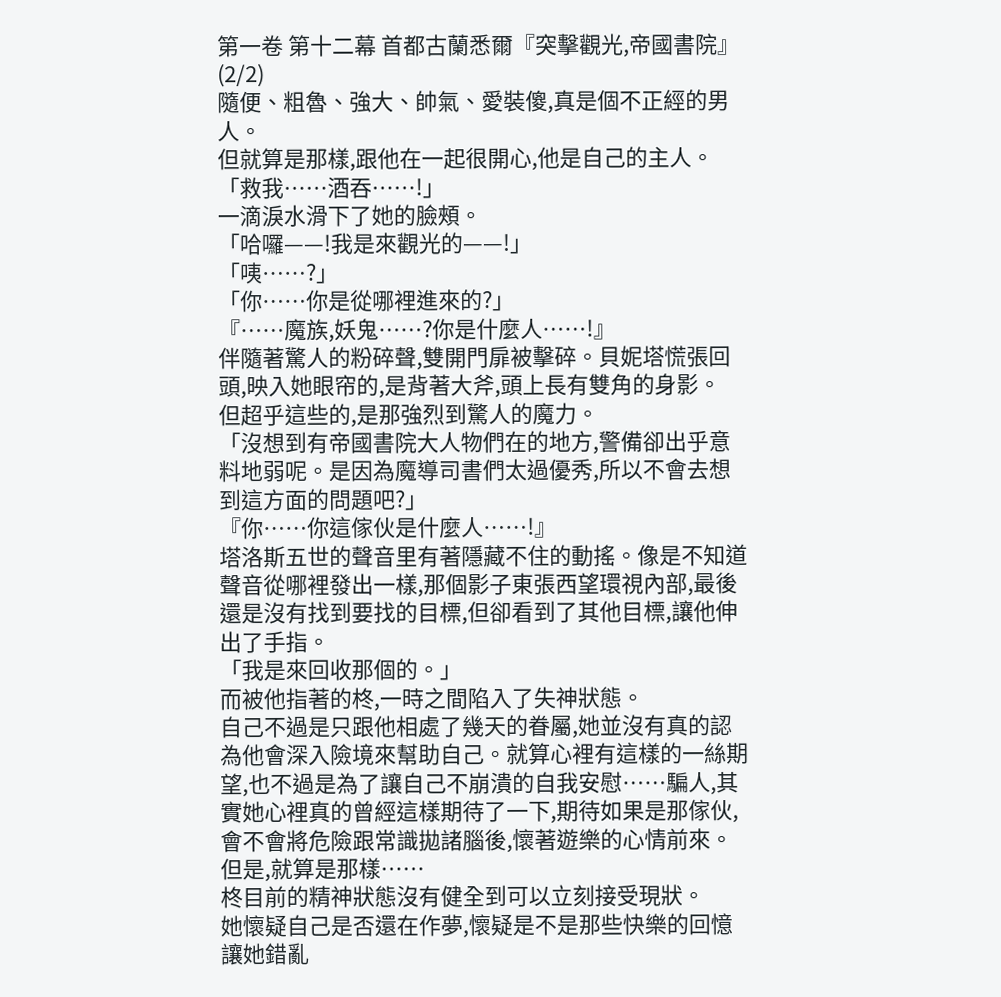第一卷 第十二幕 首都古蘭悉爾『突擊觀光,帝國書院』(2/2)
隨便、粗魯、強大、帥氣、愛裝傻,真是個不正經的男人。
但就算是那樣,跟他在一起很開心,他是自己的主人。
「救我……酒吞……!」
一滴淚水滑下了她的臉頰。
「哈囉——!我是來觀光的——!」
「咦……?」
「你……你是從哪裡進來的?」
『……魔族,妖鬼……?你是什麼人……!』
伴隨著驚人的粉碎聲,雙開門扉被擊碎。貝妮塔慌張回頭,映入她眼帘的,是背著大斧,頭上長有雙角的身影。
但超乎這些的,是那強烈到驚人的魔力。
「沒想到有帝國書院大人物們在的地方,警備卻出乎意料地弱呢。是因為魔導司書們太過優秀,所以不會去想到這方面的問題吧?」
『你……你這傢伙是什麼人……!』
塔洛斯五世的聲音里有著隱藏不住的動搖。像是不知道聲音從哪裡發出一樣,那個影子東張西望環視內部,最後還是沒有找到要找的目標,但卻看到了其他目標,讓他伸出了手指。
「我是來回收那個的。」
而被他指著的柊,一時之間陷入了失神狀態。
自己不過是只跟他相處了幾天的眷屬,她並沒有真的認為他會深入險境來幫助自己。就算心裡有這樣的一絲期望,也不過是為了讓自己不崩潰的自我安慰……騙人,其實她心裡真的曾經這樣期待了一下,期待如果是那傢伙,會不會將危險跟常識拋諸腦後,懷著遊樂的心情前來。
但是,就算是那樣……
柊目前的精神狀態沒有健全到可以立刻接受現狀。
她懷疑自己是否還在作夢,懷疑是不是那些快樂的回憶讓她錯亂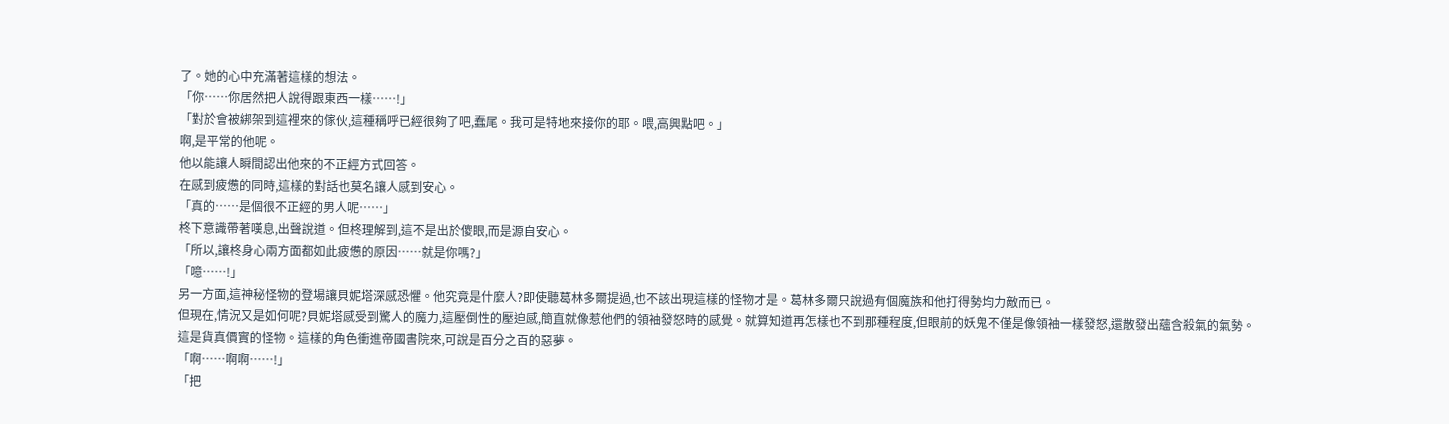了。她的心中充滿著這樣的想法。
「你……你居然把人說得跟東西一樣……!」
「對於會被綁架到這裡來的傢伙,這種稱呼已經很夠了吧,蠢尾。我可是特地來接你的耶。喂,高興點吧。」
啊,是平常的他呢。
他以能讓人瞬間認出他來的不正經方式回答。
在感到疲憊的同時,這樣的對話也莫名讓人感到安心。
「真的……是個很不正經的男人呢……」
柊下意識帶著嘆息,出聲說道。但柊理解到,這不是出於傻眼,而是源自安心。
「所以,讓柊身心兩方面都如此疲憊的原因……就是你嗎?」
「噫……!」
另一方面,這神秘怪物的登場讓貝妮塔深感恐懼。他究竟是什麼人?即使聽葛林多爾提過,也不該出現這樣的怪物才是。葛林多爾只說過有個魔族和他打得勢均力敵而已。
但現在,情況又是如何呢?貝妮塔感受到驚人的魔力,這壓倒性的壓迫感,簡直就像惹他們的領袖發怒時的感覺。就算知道再怎樣也不到那種程度,但眼前的妖鬼不僅是像領袖一樣發怒,還散發出蘊含殺氣的氣勢。
這是貨真價實的怪物。這樣的角色衝進帝國書院來,可說是百分之百的惡夢。
「啊……啊啊……!」
「把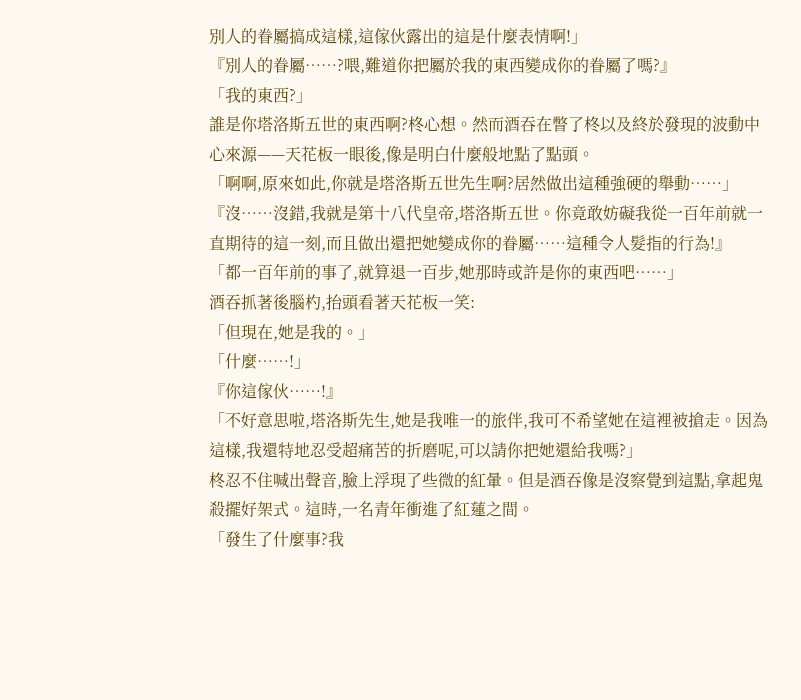別人的眷屬搞成這樣,這傢伙露出的這是什麼表情啊!」
『別人的眷屬……?喂,難道你把屬於我的東西變成你的眷屬了嗎?』
「我的東西?」
誰是你塔洛斯五世的東西啊?柊心想。然而酒吞在瞥了柊以及終於發現的波動中心來源——天花板一眼後,像是明白什麼般地點了點頭。
「啊啊,原來如此,你就是塔洛斯五世先生啊?居然做出這種強硬的舉動……」
『沒……沒錯,我就是第十八代皇帝,塔洛斯五世。你竟敢妨礙我從一百年前就一直期待的這一刻,而且做出還把她變成你的眷屬……這種令人髮指的行為!』
「都一百年前的事了,就算退一百步,她那時或許是你的東西吧……」
酒吞抓著後腦杓,抬頭看著天花板一笑:
「但現在,她是我的。」
「什麼……!」
『你這傢伙……!』
「不好意思啦,塔洛斯先生,她是我唯一的旅伴,我可不希望她在這裡被搶走。因為這樣,我還特地忍受超痛苦的折磨呢,可以請你把她還給我嗎?」
柊忍不住喊出聲音,臉上浮現了些微的紅暈。但是酒吞像是沒察覺到這點,拿起鬼殺擺好架式。這時,一名青年衝進了紅蓮之間。
「發生了什麼事?我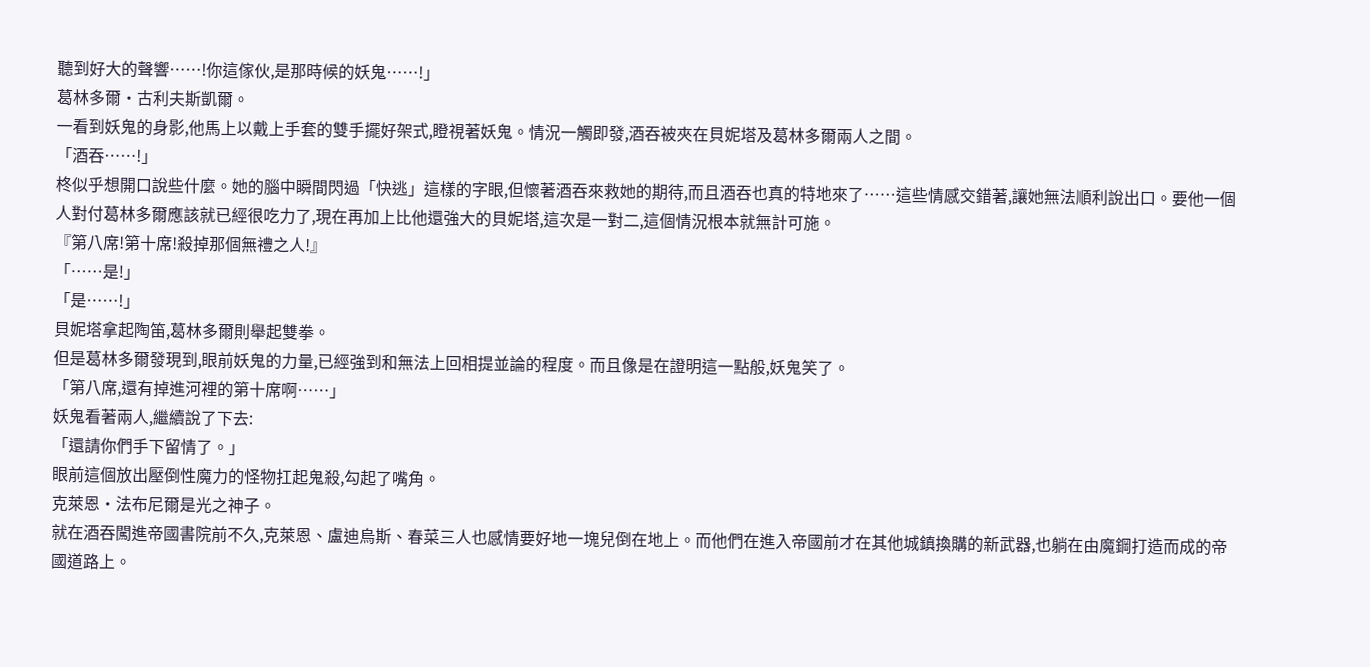聽到好大的聲響……!你這傢伙,是那時候的妖鬼……!」
葛林多爾·古利夫斯凱爾。
一看到妖鬼的身影,他馬上以戴上手套的雙手擺好架式,瞪視著妖鬼。情況一觸即發,酒吞被夾在貝妮塔及葛林多爾兩人之間。
「酒吞……!」
柊似乎想開口說些什麼。她的腦中瞬間閃過「快逃」這樣的字眼,但懷著酒吞來救她的期待,而且酒吞也真的特地來了……這些情感交錯著,讓她無法順利說出口。要他一個人對付葛林多爾應該就已經很吃力了,現在再加上比他還強大的貝妮塔,這次是一對二,這個情況根本就無計可施。
『第八席!第十席!殺掉那個無禮之人!』
「……是!」
「是……!」
貝妮塔拿起陶笛,葛林多爾則舉起雙拳。
但是葛林多爾發現到,眼前妖鬼的力量,已經強到和無法上回相提並論的程度。而且像是在證明這一點般,妖鬼笑了。
「第八席,還有掉進河裡的第十席啊……」
妖鬼看著兩人,繼續說了下去:
「還請你們手下留情了。」
眼前這個放出壓倒性魔力的怪物扛起鬼殺,勾起了嘴角。
克萊恩·法布尼爾是光之神子。
就在酒吞闖進帝國書院前不久,克萊恩、盧迪烏斯、春菜三人也感情要好地一塊兒倒在地上。而他們在進入帝國前才在其他城鎮換購的新武器,也躺在由魔鋼打造而成的帝國道路上。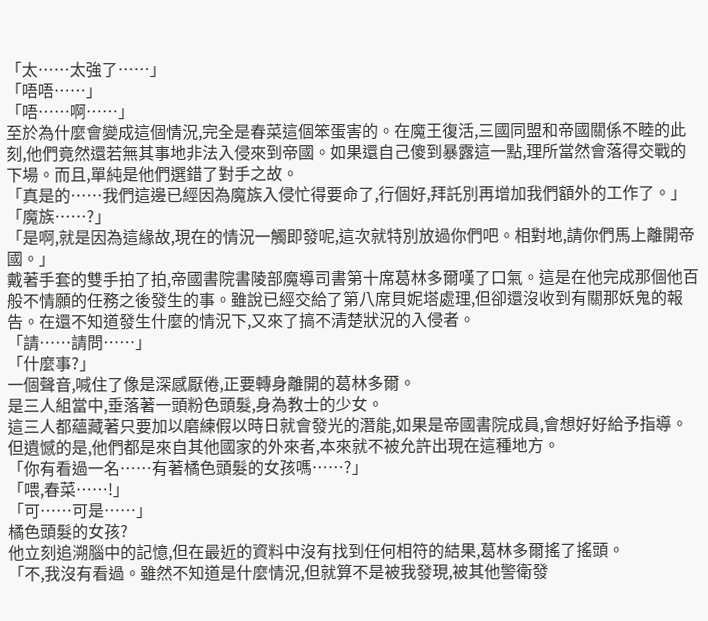「太……太強了……」
「唔唔……」
「唔……啊……」
至於為什麼會變成這個情況,完全是春菜這個笨蛋害的。在魔王復活,三國同盟和帝國關係不睦的此刻,他們竟然還若無其事地非法入侵來到帝國。如果還自己傻到暴露這一點,理所當然會落得交戰的下場。而且,單純是他們選錯了對手之故。
「真是的……我們這邊已經因為魔族入侵忙得要命了,行個好,拜託別再增加我們額外的工作了。」
「魔族……?」
「是啊,就是因為這緣故,現在的情況一觸即發呢,這次就特別放過你們吧。相對地,請你們馬上離開帝國。」
戴著手套的雙手拍了拍,帝國書院書陵部魔導司書第十席葛林多爾嘆了口氣。這是在他完成那個他百般不情願的任務之後發生的事。雖說已經交給了第八席貝妮塔處理,但卻還沒收到有關那妖鬼的報告。在還不知道發生什麼的情況下,又來了搞不清楚狀況的入侵者。
「請……請問……」
「什麼事?」
一個聲音,喊住了像是深感厭倦,正要轉身離開的葛林多爾。
是三人組當中,垂落著一頭粉色頭髮,身為教士的少女。
這三人都蘊藏著只要加以磨練假以時日就會發光的潛能,如果是帝國書院成員,會想好好給予指導。但遺憾的是,他們都是來自其他國家的外來者,本來就不被允許出現在這種地方。
「你有看過一名……有著橘色頭髮的女孩嗎……?」
「喂,春菜……!」
「可……可是……」
橘色頭髮的女孩?
他立刻追溯腦中的記憶,但在最近的資料中沒有找到任何相符的結果,葛林多爾搖了搖頭。
「不,我沒有看過。雖然不知道是什麼情況,但就算不是被我發現,被其他警衛發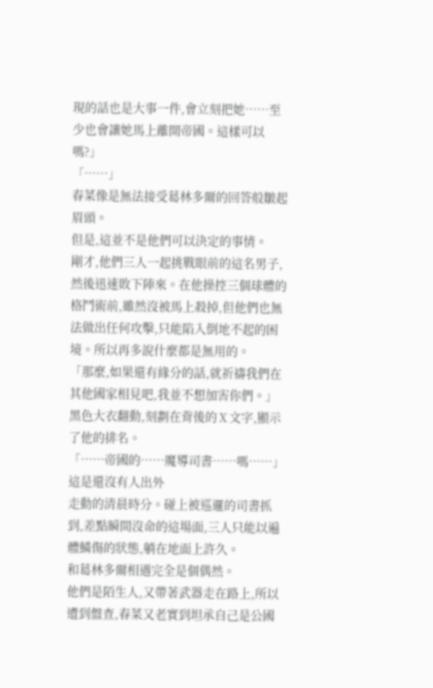現的話也是大事一件,會立刻把她……至少也會讓她馬上離開帝國。這樣可以嗎?」
「……」
春菜像是無法接受葛林多爾的回答般皺起眉頭。
但是,這並不是他們可以決定的事情。
剛才,他們三人一起挑戰眼前的這名男子,然後迅速敗下陣來。在他操控三個球體的格鬥術前,雖然沒被馬上殺掉,但他們也無法做出任何攻擊,只能陷入倒地不起的困境。所以再多說什麼都是無用的。
「那麼,如果還有緣分的話,就祈禱我們在其他國家相見吧,我並不想加害你們。」
黑色大衣翻動,刻劃在背後的Ⅹ文字,顯示了他的排名。
「……帝國的……魔導司書……嗎……」
這是還沒有人出外
走動的清晨時分。碰上被巡邏的司書抓到,差點瞬間沒命的這場面,三人只能以遍體鱗傷的狀態,躺在地面上許久。
和葛林多爾相遇完全是個偶然。
他們是陌生人,又帶著武器走在路上,所以遭到盤查,春菜又老實到坦承自己是公國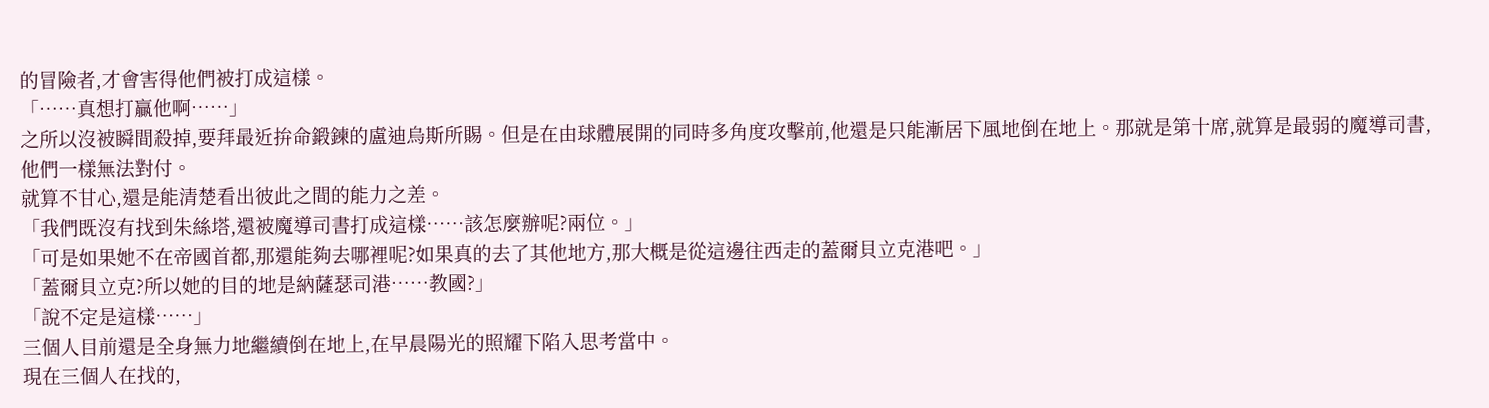的冒險者,才會害得他們被打成這樣。
「……真想打贏他啊……」
之所以沒被瞬間殺掉,要拜最近拚命鍛鍊的盧迪烏斯所賜。但是在由球體展開的同時多角度攻擊前,他還是只能漸居下風地倒在地上。那就是第十席,就算是最弱的魔導司書,他們一樣無法對付。
就算不甘心,還是能清楚看出彼此之間的能力之差。
「我們既沒有找到朱絲塔,還被魔導司書打成這樣……該怎麼辦呢?兩位。」
「可是如果她不在帝國首都,那還能夠去哪裡呢?如果真的去了其他地方,那大概是從這邊往西走的蓋爾貝立克港吧。」
「蓋爾貝立克?所以她的目的地是納薩瑟司港……教國?」
「說不定是這樣……」
三個人目前還是全身無力地繼續倒在地上,在早晨陽光的照耀下陷入思考當中。
現在三個人在找的,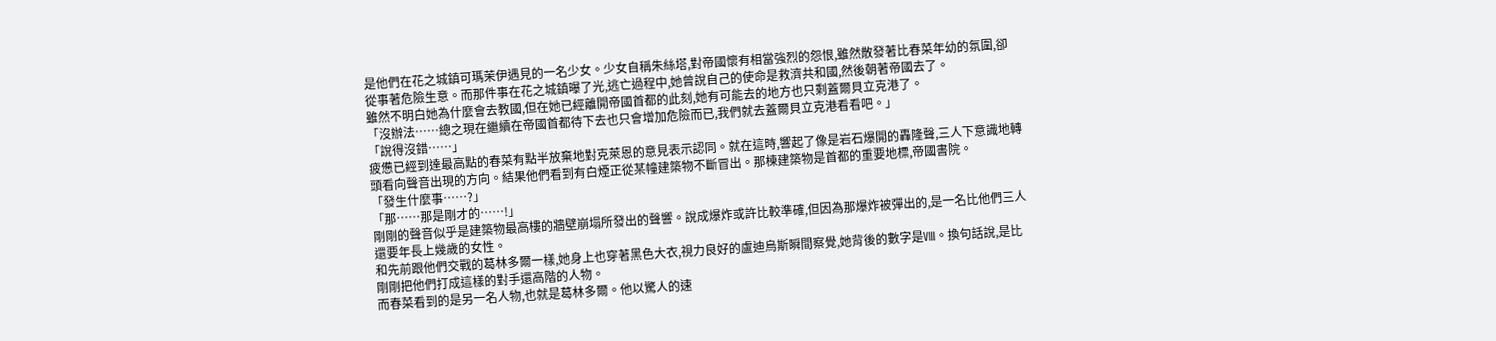是他們在花之城鎮可瑪茉伊遇見的一名少女。少女自稱朱絲塔,對帝國懷有相當強烈的怨恨,雖然散發著比春菜年幼的氛圍,卻從事著危險生意。而那件事在花之城鎮曝了光,逃亡過程中,她曾說自己的使命是救濟共和國,然後朝著帝國去了。
雖然不明白她為什麼會去教國,但在她已經離開帝國首都的此刻,她有可能去的地方也只剩蓋爾貝立克港了。
「沒辦法……總之現在繼續在帝國首都待下去也只會增加危險而已,我們就去蓋爾貝立克港看看吧。」
「說得沒錯……」
疲憊已經到達最高點的春菜有點半放棄地對克萊恩的意見表示認同。就在這時,響起了像是岩石爆開的轟隆聲,三人下意識地轉頭看向聲音出現的方向。結果他們看到有白煙正從某幢建築物不斷冒出。那棟建築物是首都的重要地標,帝國書院。
「發生什麼事……?」
「那……那是剛才的……!」
剛剛的聲音似乎是建築物最高樓的牆壁崩塌所發出的聲響。說成爆炸或許比較準確,但因為那爆炸被彈出的,是一名比他們三人還要年長上幾歲的女性。
和先前跟他們交戰的葛林多爾一樣,她身上也穿著黑色大衣,視力良好的盧迪烏斯瞬間察覺,她背後的數字是Ⅷ。換句話說,是比剛剛把他們打成這樣的對手還高階的人物。
而春菜看到的是另一名人物,也就是葛林多爾。他以驚人的速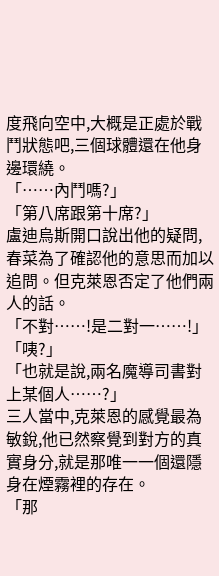度飛向空中,大概是正處於戰鬥狀態吧,三個球體還在他身邊環繞。
「……內鬥嗎?」
「第八席跟第十席?」
盧迪烏斯開口說出他的疑問,春菜為了確認他的意思而加以追問。但克萊恩否定了他們兩人的話。
「不對……!是二對一……!」
「咦?」
「也就是說,兩名魔導司書對上某個人……?」
三人當中,克萊恩的感覺最為敏銳,他已然察覺到對方的真實身分,就是那唯一一個還隱身在煙霧裡的存在。
「那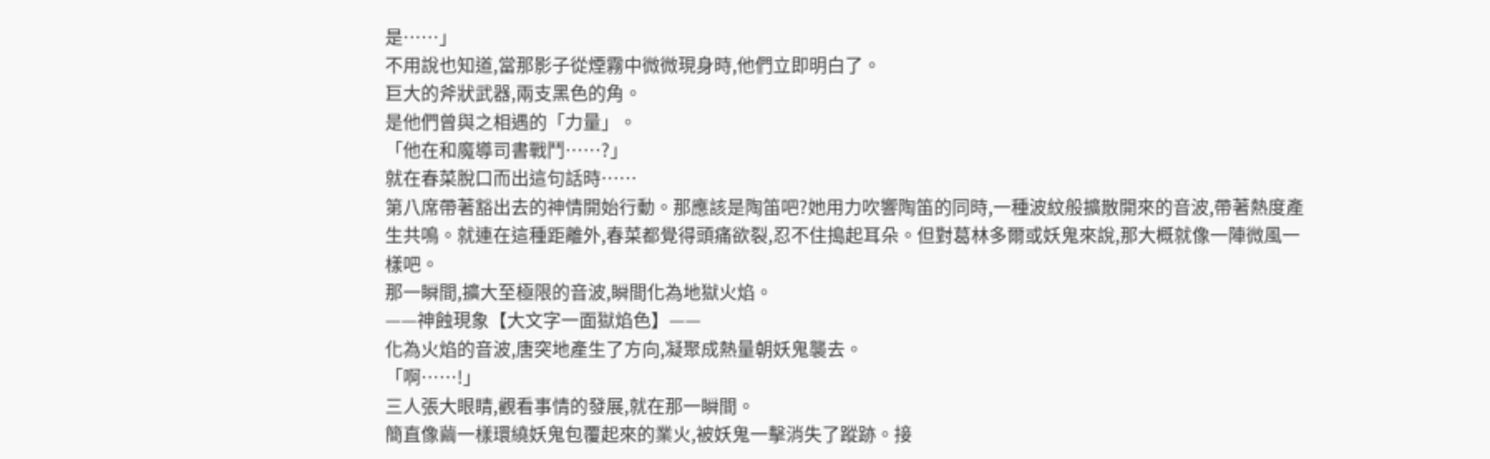是……」
不用說也知道,當那影子從煙霧中微微現身時,他們立即明白了。
巨大的斧狀武器,兩支黑色的角。
是他們曾與之相遇的「力量」。
「他在和魔導司書戰鬥……?」
就在春菜脫口而出這句話時……
第八席帶著豁出去的神情開始行動。那應該是陶笛吧?她用力吹響陶笛的同時,一種波紋般擴散開來的音波,帶著熱度產生共鳴。就連在這種距離外,春菜都覺得頭痛欲裂,忍不住搗起耳朵。但對葛林多爾或妖鬼來說,那大概就像一陣微風一樣吧。
那一瞬間,擴大至極限的音波,瞬間化為地獄火焰。
——神蝕現象【大文字一面獄焰色】——
化為火焰的音波,唐突地產生了方向,凝聚成熱量朝妖鬼襲去。
「啊……!」
三人張大眼睛,觀看事情的發展,就在那一瞬間。
簡直像繭一樣環繞妖鬼包覆起來的業火,被妖鬼一擊消失了蹤跡。接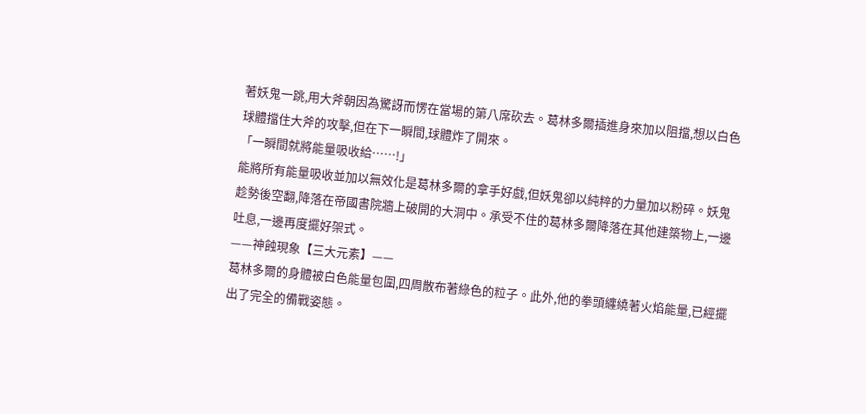著妖鬼一跳,用大斧朝因為驚訝而愣在當場的第八席砍去。葛林多爾插進身來加以阻擋,想以白色球體擋住大斧的攻擊,但在下一瞬間,球體炸了開來。
「一瞬間就將能量吸收給……!」
能將所有能量吸收並加以無效化是葛林多爾的拿手好戲,但妖鬼卻以純粹的力量加以粉碎。妖鬼趁勢後空翻,降落在帝國書院牆上破開的大洞中。承受不住的葛林多爾降落在其他建築物上,一邊吐息,一邊再度擺好架式。
——神蝕現象【三大元素】——
葛林多爾的身體被白色能量包圍,四周散布著綠色的粒子。此外,他的拳頭纏繞著火焰能量,已經擺出了完全的備戰姿態。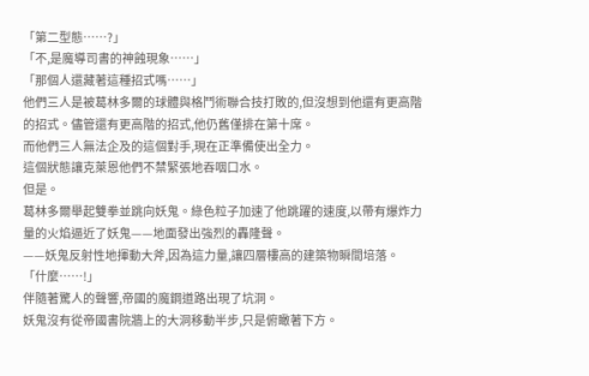「第二型態……?」
「不,是魔導司書的神蝕現象……」
「那個人還藏著這種招式嗎……」
他們三人是被葛林多爾的球體與格鬥術聯合技打敗的,但沒想到他還有更高階的招式。儘管還有更高階的招式,他仍舊僅排在第十席。
而他們三人無法企及的這個對手,現在正準備使出全力。
這個狀態讓克萊恩他們不禁緊張地吞咽口水。
但是。
葛林多爾舉起雙拳並跳向妖鬼。綠色粒子加速了他跳躍的速度,以帶有爆炸力量的火焰逼近了妖鬼——地面發出強烈的轟隆聲。
——妖鬼反射性地揮動大斧,因為這力量,讓四層樓高的建築物瞬間培落。
「什麼……!」
伴隨著驚人的聲響,帝國的魔鋼道路出現了坑洞。
妖鬼沒有從帝國書院牆上的大洞移動半步,只是俯瞰著下方。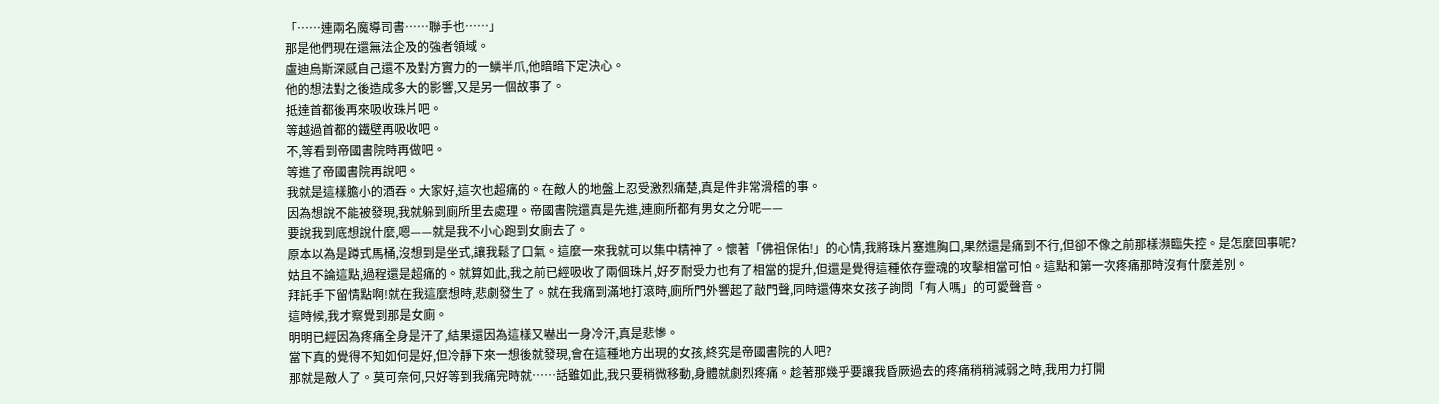「……連兩名魔導司書……聯手也……」
那是他們現在還無法企及的強者領域。
盧迪烏斯深感自己還不及對方實力的一鱗半爪,他暗暗下定決心。
他的想法對之後造成多大的影響,又是另一個故事了。
抵達首都後再來吸收珠片吧。
等越過首都的鐵壁再吸收吧。
不,等看到帝國書院時再做吧。
等進了帝國書院再說吧。
我就是這樣膽小的酒吞。大家好,這次也超痛的。在敵人的地盤上忍受激烈痛楚,真是件非常滑稽的事。
因為想說不能被發現,我就躲到廁所里去處理。帝國書院還真是先進,連廁所都有男女之分呢——
要說我到底想說什麼,嗯——就是我不小心跑到女廁去了。
原本以為是蹲式馬桶,沒想到是坐式,讓我鬆了口氣。這麼一來我就可以集中精神了。懷著「佛祖保佑!」的心情,我將珠片塞進胸口,果然還是痛到不行,但卻不像之前那樣瀕臨失控。是怎麼回事呢?
姑且不論這點,過程還是超痛的。就算如此,我之前已經吸收了兩個珠片,好歹耐受力也有了相當的提升,但還是覺得這種依存靈魂的攻擊相當可怕。這點和第一次疼痛那時沒有什麼差別。
拜託手下留情點啊!就在我這麼想時,悲劇發生了。就在我痛到滿地打滾時,廁所門外響起了敲門聲,同時還傳來女孩子詢問「有人嗎」的可愛聲音。
這時候,我才察覺到那是女廁。
明明已經因為疼痛全身是汗了,結果還因為這樣又嚇出一身冷汗,真是悲慘。
當下真的覺得不知如何是好,但冷靜下來一想後就發現,會在這種地方出現的女孩,終究是帝國書院的人吧?
那就是敵人了。莫可奈何,只好等到我痛完時就……話雖如此,我只要稍微移動,身體就劇烈疼痛。趁著那幾乎要讓我昏厥過去的疼痛稍稍減弱之時,我用力打開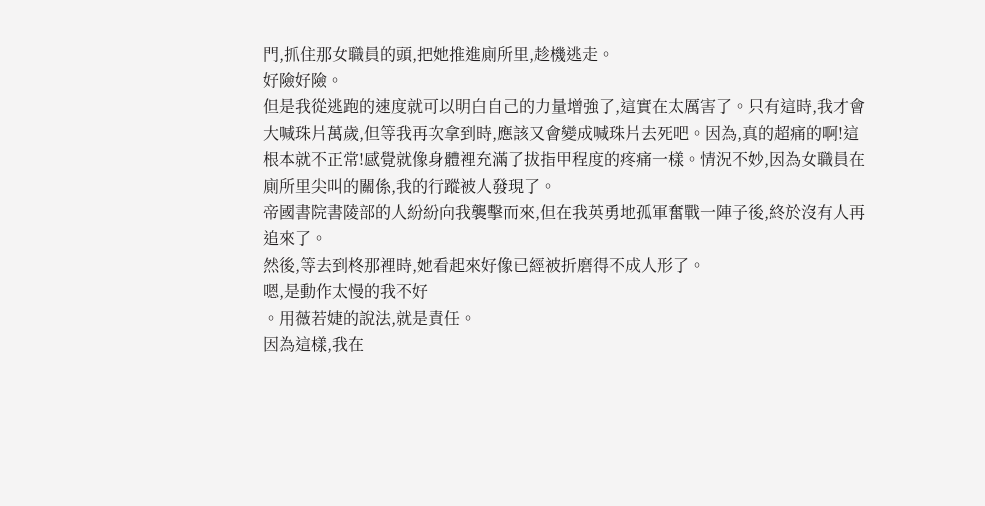門,抓住那女職員的頭,把她推進廁所里,趁機逃走。
好險好險。
但是我從逃跑的速度就可以明白自己的力量增強了,這實在太厲害了。只有這時,我才會大喊珠片萬歲,但等我再次拿到時,應該又會變成喊珠片去死吧。因為,真的超痛的啊!這根本就不正常!感覺就像身體裡充滿了拔指甲程度的疼痛一樣。情況不妙,因為女職員在廁所里尖叫的關係,我的行蹤被人發現了。
帝國書院書陵部的人紛紛向我襲擊而來,但在我英勇地孤軍奮戰一陣子後,終於沒有人再追來了。
然後,等去到柊那裡時,她看起來好像已經被折磨得不成人形了。
嗯,是動作太慢的我不好
。用薇若婕的說法,就是責任。
因為這樣,我在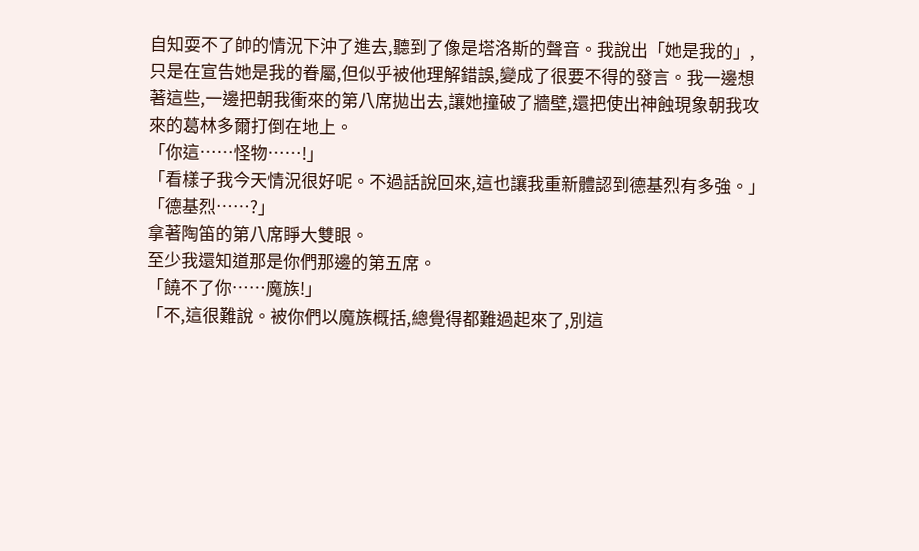自知耍不了帥的情況下沖了進去,聽到了像是塔洛斯的聲音。我說出「她是我的」,只是在宣告她是我的眷屬,但似乎被他理解錯誤,變成了很要不得的發言。我一邊想著這些,一邊把朝我衝來的第八席拋出去,讓她撞破了牆壁,還把使出神蝕現象朝我攻來的葛林多爾打倒在地上。
「你這……怪物……!」
「看樣子我今天情況很好呢。不過話說回來,這也讓我重新體認到德基烈有多強。」
「德基烈……?」
拿著陶笛的第八席睜大雙眼。
至少我還知道那是你們那邊的第五席。
「饒不了你……魔族!」
「不,這很難說。被你們以魔族概括,總覺得都難過起來了,別這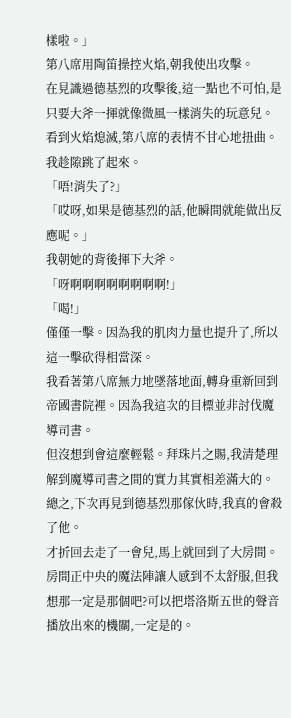樣啦。」
第八席用陶笛操控火焰,朝我使出攻擊。
在見識過德基烈的攻擊後,這一點也不可怕,是只要大斧一揮就像微風一樣消失的玩意兒。
看到火焰熄滅,第八席的表情不甘心地扭曲。我趁隙跳了起來。
「唔!消失了?」
「哎呀,如果是德基烈的話,他瞬間就能做出反應呢。」
我朝她的背後揮下大斧。
「呀啊啊啊啊啊啊啊啊!」
「喝!」
僅僅一擊。因為我的肌肉力量也提升了,所以這一擊砍得相當深。
我看著第八席無力地墜落地面,轉身重新回到帝國書院裡。因為我這次的目標並非討伐魔導司書。
但沒想到會這麼輕鬆。拜珠片之賜,我清楚理解到魔導司書之間的實力其實相差滿大的。總之,下次再見到德基烈那傢伙時,我真的會殺了他。
才折回去走了一會兒,馬上就回到了大房間。房間正中央的魔法陣讓人感到不太舒服,但我想那一定是那個吧?可以把塔洛斯五世的聲音播放出來的機關,一定是的。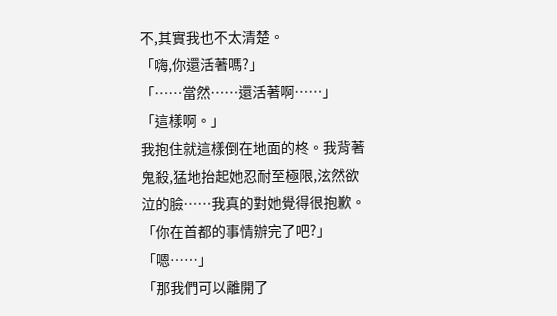不,其實我也不太清楚。
「嗨,你還活著嗎?」
「……當然……還活著啊……」
「這樣啊。」
我抱住就這樣倒在地面的柊。我背著鬼殺,猛地抬起她忍耐至極限,泫然欲泣的臉……我真的對她覺得很抱歉。
「你在首都的事情辦完了吧?」
「嗯……」
「那我們可以離開了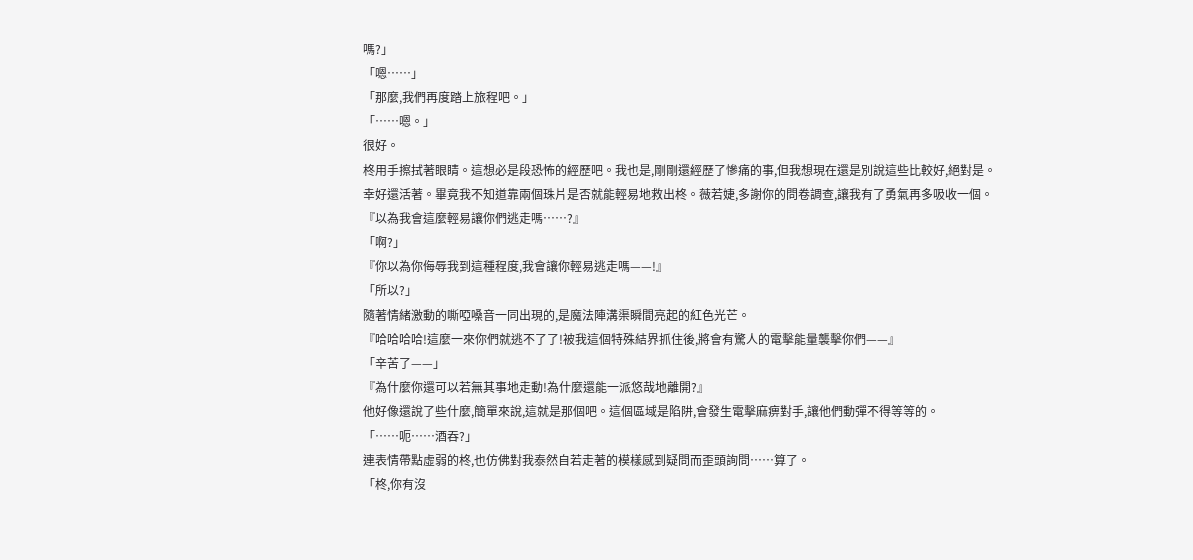嗎?」
「嗯……」
「那麼,我們再度踏上旅程吧。」
「……嗯。」
很好。
柊用手擦拭著眼睛。這想必是段恐怖的經歷吧。我也是,剛剛還經歷了慘痛的事,但我想現在還是別說這些比較好,絕對是。
幸好還活著。畢竟我不知道靠兩個珠片是否就能輕易地救出柊。薇若婕,多謝你的問卷調查,讓我有了勇氣再多吸收一個。
『以為我會這麼輕易讓你們逃走嗎……?』
「啊?」
『你以為你侮辱我到這種程度,我會讓你輕易逃走嗎——!』
「所以?」
隨著情緒激動的嘶啞嗓音一同出現的,是魔法陣溝渠瞬間亮起的紅色光芒。
『哈哈哈哈!這麼一來你們就逃不了了!被我這個特殊結界抓住後,將會有驚人的電擊能量襲擊你們——』
「辛苦了——」
『為什麼你還可以若無其事地走動!為什麼還能一派悠哉地離開?』
他好像還說了些什麼,簡單來說,這就是那個吧。這個區域是陷阱,會發生電擊麻痹對手,讓他們動彈不得等等的。
「……呃……酒吞?」
連表情帶點虛弱的柊,也仿佛對我泰然自若走著的模樣感到疑問而歪頭詢問……算了。
「柊,你有沒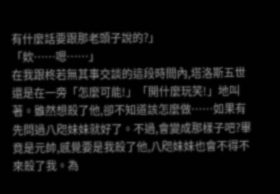有什麼話要跟那老頭子說的?」
「欸……嗯……」
在我跟柊若無其事交談的這段時間內,塔洛斯五世還是在一旁「怎麼可能!」「開什麼玩笑!」地叫著。雖然想殺了他,卻不知道該怎麼做……如果有先問過八咫妹妹就好了。不過,會變成那樣子吧?畢竟是元帥,感覺要是我殺了他,八咫妹妹也會不得不來殺了我。為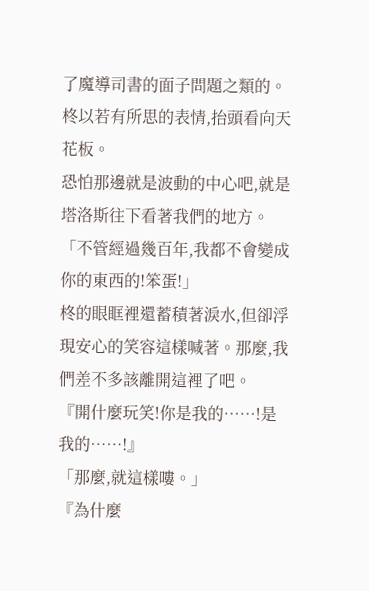了魔導司書的面子問題之類的。柊以若有所思的表情,抬頭看向天花板。
恐怕那邊就是波動的中心吧,就是塔洛斯往下看著我們的地方。
「不管經過幾百年,我都不會變成你的東西的!笨蛋!」
柊的眼眶裡還蓄積著淚水,但卻浮現安心的笑容這樣喊著。那麼,我們差不多該離開這裡了吧。
『開什麼玩笑!你是我的……!是我的……!』
「那麼,就這樣嘍。」
『為什麼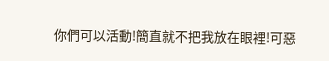你們可以活動!簡直就不把我放在眼裡!可惡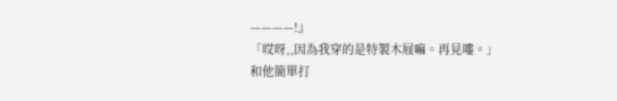————!』
「哎呀,,因為我穿的是特製木屐嘛。再見嘍。」
和他簡單打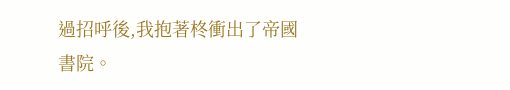過招呼後,我抱著柊衝出了帝國書院。